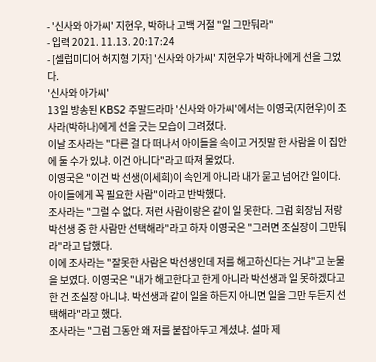- '신사와 아가씨' 지현우, 박하나 고백 거절 "일 그만둬라"
- 입력 2021. 11.13. 20:17:24
- [셀럽미디어 허지형 기자] '신사와 아가씨' 지현우가 박하나에게 선을 그었다.
'신사와 아가씨'
13일 방송된 KBS2 주말드라마 '신사와 아가씨'에서는 이영국(지현우)이 조사라(박하나)에게 선을 긋는 모습이 그려졌다.
이날 조사라는 "다른 걸 다 떠나서 아이들을 속이고 거짓말 한 사람을 이 집안에 둘 수가 있냐. 이건 아니다"라고 따져 물었다.
이영국은 "이건 박 선생(이세희)이 속인게 아니라 내가 묻고 넘어간 일이다. 아이들에게 꼭 필요한 사람"이라고 반박했다.
조사라는 "그럴 수 없다. 저런 사람이랑은 같이 일 못한다. 그럼 회장님 저랑 박선생 중 한 사람만 선택해라"라고 하자 이영국은 "그러면 조실장이 그만둬라"라고 답했다.
이에 조사라는 "잘못한 사람은 박선생인데 저를 해고하신다는 거냐"고 눈물을 보였다. 이영국은 "내가 해고한다고 한게 아니라 박선생과 일 못하겠다고 한 건 조실장 아니냐. 박선생과 같이 일을 하든지 아니면 일을 그만 두든지 선택해라"라고 했다.
조사라는 "그럼 그동안 왜 저를 붙잡아두고 계셨냐. 설마 제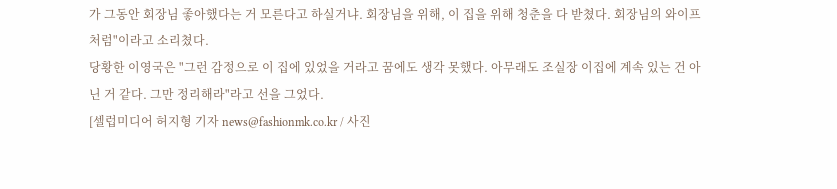가 그동안 회장님 좋아했다는 거 모른다고 하실거냐. 회장님을 위해, 이 집을 위해 청춘을 다 받쳤다. 회장님의 와이프처럼"이라고 소리쳤다.
당황한 이영국은 "그런 감정으로 이 집에 있었을 거라고 꿈에도 생각 못했다. 아무래도 조실장 이집에 계속 있는 건 아닌 거 같다. 그만 정리해라"라고 선을 그었다.
[셀럽미디어 허지형 기자 news@fashionmk.co.kr / 사진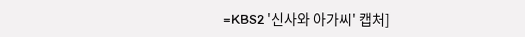=KBS2 '신사와 아가씨' 캡처]